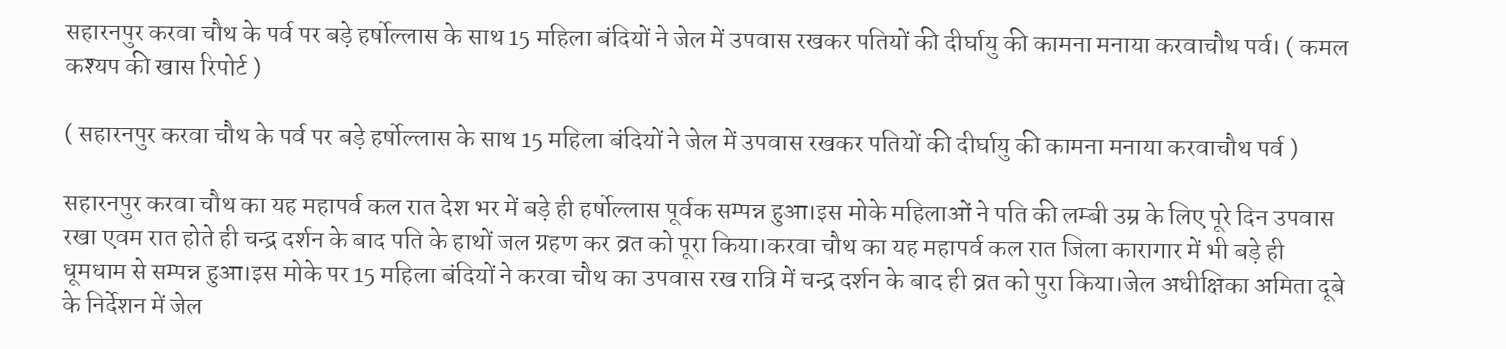सहारनपुर करवा चौथ के पर्व पर बड़े हर्षोल्लास के साथ 15 महिला बंदियों ने जेल में उपवास रखकर पतियों की दीर्घायु की कामना मनाया करवाचौथ पर्व। ( कमल कश्यप की खास रिपोर्ट )

( सहारनपुर करवा चौथ के पर्व पर बड़े हर्षोल्लास के साथ 15 महिला बंदियों ने जेल में उपवास रखकर पतियों की दीर्घायु की कामना मनाया करवाचौथ पर्व )

सहारनपुर करवा चौथ का यह महापर्व कल रात देश भर में बड़े ही हर्षोल्लास पूर्वक सम्पन्न हुआ।इस मोके महिलाओं ने पति की लम्बी उम्र के लिए पूरे दिन उपवास रखा एवम रात होते ही चन्द्र दर्शन के बाद पति के हाथों जल ग्रहण कर व्रत को पूरा किया।करवा चौथ का यह महापर्व कल रात जिला कारागार में भी बड़े ही धूमधाम से सम्पन्न हुआ।इस मोके पर 15 महिला बंदियों ने करवा चौथ का उपवास रख रात्रि में चन्द्र दर्शन के बाद ही व्रत को पुरा किया।जेल अधीक्षिका अमिता दूबे के निर्देशन में जेल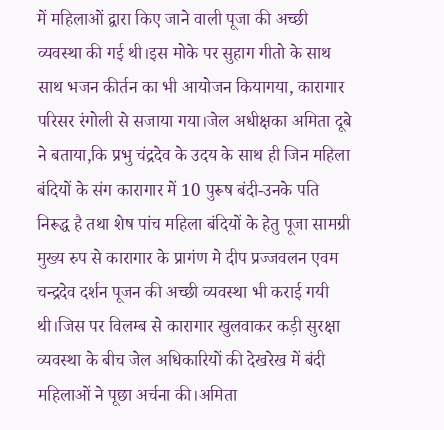में महिलाओं द्वारा किए जाने वाली पूजा की अच्छी व्यवस्था की गई थी।इस मोके पर सुहाग गीतो के साथ साथ भजन कीर्तन का भी आयोजन कियागया, कारागार परिसर रंगोली से सजाया गया।जेल अधीक्षका अमिता दूबे ने बताया,कि प्रभु चंद्रदेव के उदय के साथ ही जिन महिला बंदियों के संग कारागार में 10 पुरूष बंदी-उनके पति निरूद्ध है तथा शेष पांच महिला बंदियों के हेतु पूजा सामग्री मुख्य रुप से कारागार के प्रागंण मे दीप प्रज्जवलन एवम चन्द्रदेव दर्शन पूजन की अच्छी व्यवस्था भी कराई गयी थी।जिस पर विलम्ब से कारागार खुलवाकर कड़ी सुरक्षा व्यवस्था के बीच जेल अधिकारियों की देखरेख में बंदी महिलाओं ने पूछा अर्चना की।अमिता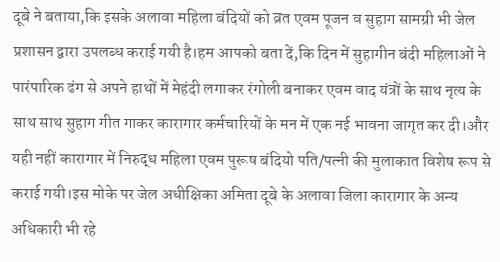दूबे ने बताया,कि इसके अलावा महिला बंदियों को व्रत एवम पूजन व सुहाग सामग्री भी जेल प्रशासन द्वारा उपलब्ध कराई गयी है।हम आपको बता दें,कि दिन में सुहागीन बंदी महिलाओं ने पारंपारिक ढंग से अपने हाथों में मेहंदी लगाकर रंगोली बनाकर एवम वाद यंत्रों के साथ नृत्य के साथ साथ सुहाग गीत गाकर कारागार कर्मचारियों के मन में एक नई भावना जागृत कर दी।और यही नहीं कारागार में निरुद्ध महिला एवम पुरूष बंदियो पति/पत्नी की मुलाकात विशेष रूप से कराई गयी।इस मोके पर जेल अधीक्षिका अमिता दूबे के अलावा जिला कारागार के अन्य अधिकारी भी रहे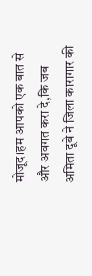मोजूद।हम आपको एक बात से और अवगत करा दे,कि जब अमिता दूबे ने जिला कारागार की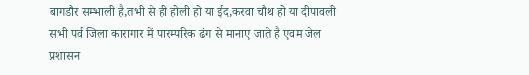बागडौर सम्भाली है,तभी से ही होली हो या ईद,करवा चौथ हो या दीपावली सभी पर्व जिला कारागार में पारम्परिक ढंग से मानाए जाते है एवम जेल प्रशासन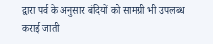द्वारा पर्व के अनुसार बंदियों को सामग्री भी उपलब्ध कराई जाती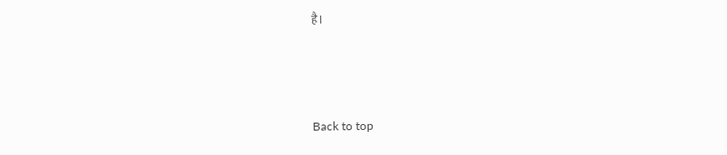है।



Back to top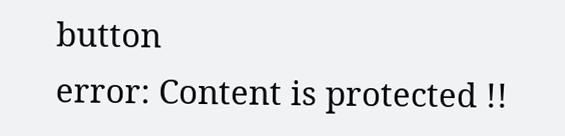button
error: Content is protected !!